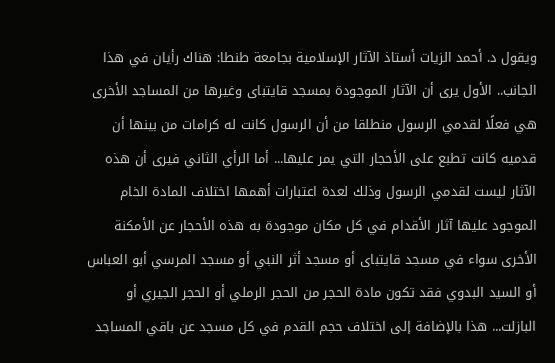ويقول د. أحمد الزيات أستاذ الآثار الإسلامية بجامعة طنطا: هناك رأيان في هذا الجانب.. الأول يرى أن الآثار الموجودة بمسجد قايتباى وغيرها من المساجد الأخرى هي فعلًا لقدمي الرسول منطلقا من أن الرسول كانت له كرامات من بينها أن قدميه كانت تطبع على الأحجار التي يمر عليها... أما الرأي الثاني فيرى أن هذه الآثار ليست لقدمي الرسول وذلك لعدة اعتبارات أهمها اختلاف المادة الخام الموجود عليها آثار الأقدام في كل مكان موجودة به هذه الأحجار عن الأمكنة الأخرى سواء في مسجد قايتباى أو مسجد أثر النبي أو مسجد المرسي أبو العباس أو السيد البدوي فقد تكون مادة الحجر من الحجر الرملي أو الحجر الجيري أو البازلت... هذا بالإضافة إلى اختلاف حجم القدم في كل مسجد عن باقي المساجد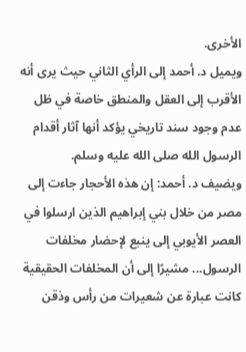الأخرى.
ويميل د. أحمد إلى الرأي الثاني حيث يرى أنه الأقرب إلى العقل والمنطق خاصة في ظل عدم وجود سند تاريخي يؤكد أنها آثار أقدام الرسول الله صلى الله عليه وسلم.
ويضيف د. أحمد: إن هذه الأحجار جاءت إلى مصر من خلال بني إبراهيم الذين ارسلوا في العصر الأيوبي إلى ينبع لإحضار مخلفات الرسول... مشيرًا إلى أن المخلفات الحقيقية كانت عبارة عن شعيرات من رأس وذقن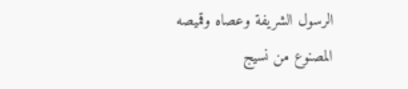الرسول الشريفة وعصاه وقميصه المصنوع من نسيج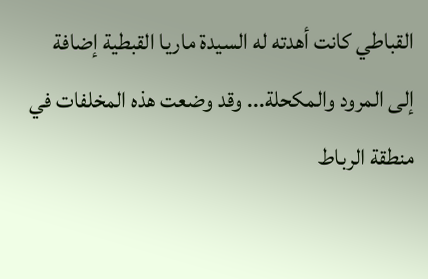القباطي كانت أهدته له السيدة ماريا القبطية إضافة إلى المرود والمكحلة... وقد وضعت هذه المخلفات في منطقة الرباط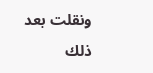ونقلت بعد ذلك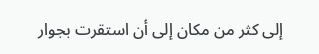إلى كثر من مكان إلى أن استقرت بجوار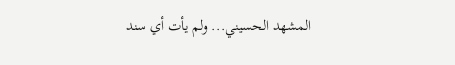المشهد الحسيني... ولم يأت أي سند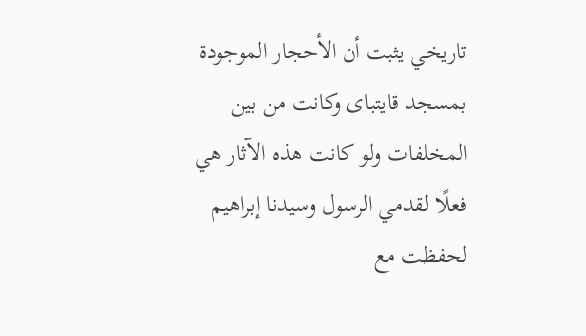تاريخي يثبت أن الأحجار الموجودة بمسجد قايتباى وكانت من بين المخلفات ولو كانت هذه الآثار هي فعلًا لقدمي الرسول وسيدنا إبراهيم لحفظت مع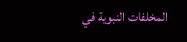المخلفات النبوية في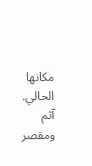مكانها الحالي.
آثم ومقصر